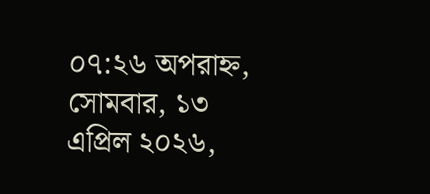০৭:২৬ অপরাহ্ন, সোমবার, ১৩ এপ্রিল ২০২৬,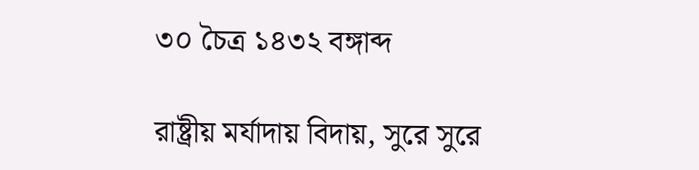৩০ চৈত্র ১৪৩২ বঙ্গাব্দ

রাষ্ট্রীয় মর্যাদায় বিদায়, সুরে সুরে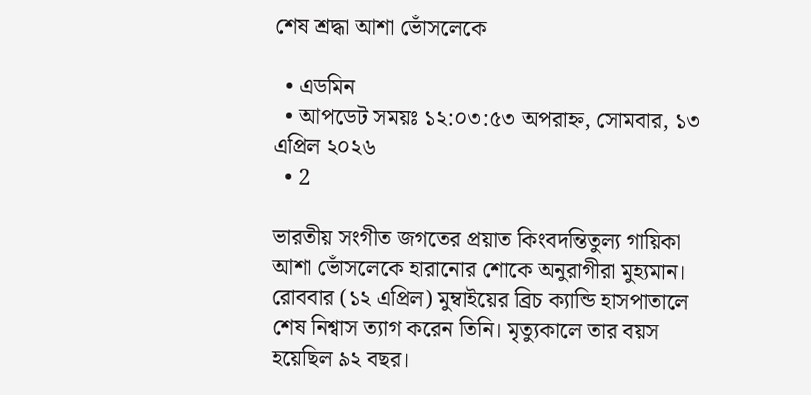শেষ শ্রদ্ধা আশা ভোঁসলেকে

  • এডমিন
  • আপডেট সময়ঃ ১২:০৩:৫৩ অপরাহ্ন, সোমবার, ১৩ এপ্রিল ২০২৬
  • 2

ভারতীয় সংগীত জগতের প্রয়াত কিংবদন্তিতুল্য গায়িকা আশা ভোঁসলেকে হারানোর শোকে অনুরাগীরা মুহ্যমান। রোববার (১২ এপ্রিল) মুম্বাইয়ের ব্রিচ ক্যান্ডি হাসপাতালে শেষ নিশ্বাস ত্যাগ করেন তিনি। মৃত্যুকালে তার বয়স হয়েছিল ৯২ বছর।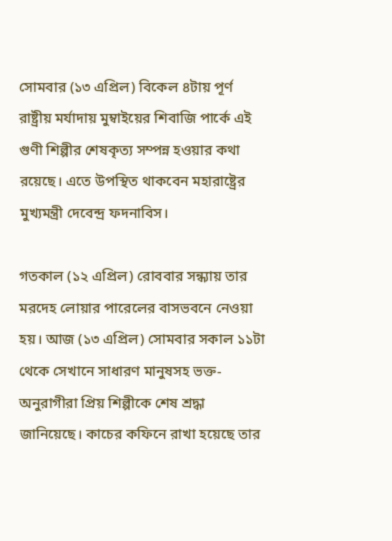সোমবার (১৩ এপ্রিল) বিকেল ৪টায় পূর্ণ রাষ্ট্রীয় মর্যাদায় মুম্বাইয়ের শিবাজি পার্কে এই গুণী শিল্পীর শেষকৃত্য সম্পন্ন হওয়ার কথা রয়েছে। এতে উপস্থিত থাকবেন মহারাষ্ট্রের মুখ্যমন্ত্রী দেবেন্দ্র ফদনাবিস।

গতকাল (১২ এপ্রিল) রোববার সন্ধ্যায় তার মরদেহ লোয়ার পারেলের বাসভবনে নেওয়া হয়। আজ (১৩ এপ্রিল) সোমবার সকাল ১১টা থেকে সেখানে সাধারণ মানুষসহ ভক্ত-অনুরাগীরা প্রিয় শিল্পীকে শেষ শ্রদ্ধা জানিয়েছে। কাচের কফিনে রাখা হয়েছে তার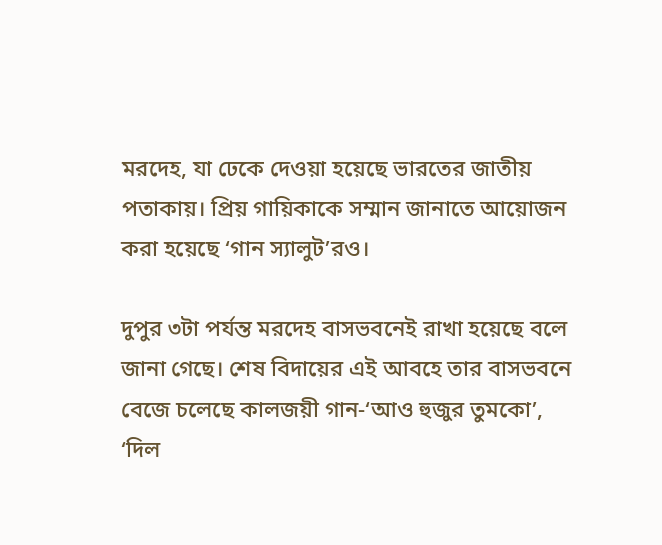মরদেহ, যা ঢেকে দেওয়া হয়েছে ভারতের জাতীয় পতাকায়। প্রিয় গায়িকাকে সম্মান জানাতে আয়োজন করা হয়েছে ‘গান স্যালুট’রও।

দুপুর ৩টা পর্যন্ত মরদেহ বাসভবনেই রাখা হয়েছে বলে জানা গেছে। শেষ বিদায়ের এই আবহে তার বাসভবনে বেজে চলেছে কালজয়ী গান-‘আও হুজুর তুমকো’, ‘দিল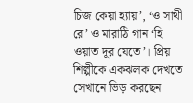চিজ কেয়া হ্যায়’, ‘ও সাথী রে’ ও মারাঠি গান ‘হি ওয়াত দূর যেতে’। প্রিয় শিল্পীকে একঝলক দেখতে সেখানে ভিড় করছেন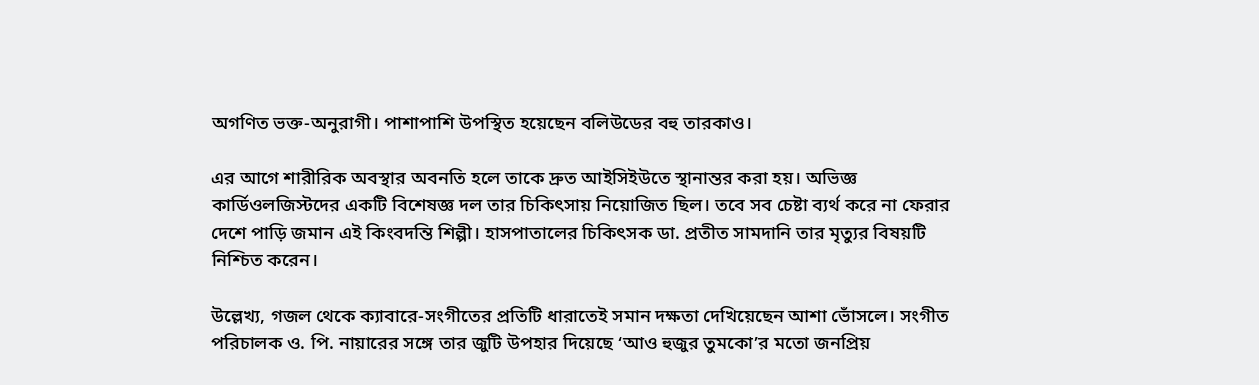অগণিত ভক্ত-অনুরাগী। পাশাপাশি উপস্থিত হয়েছেন বলিউডের বহু তারকাও।

এর আগে শারীরিক অবস্থার অবনতি হলে তাকে দ্রুত আইসিইউতে স্থানান্তর করা হয়। অভিজ্ঞ কার্ডিওলজিস্টদের একটি বিশেষজ্ঞ দল তার চিকিৎসায় নিয়োজিত ছিল। তবে সব চেষ্টা ব্যর্থ করে না ফেরার দেশে পাড়ি জমান এই কিংবদন্তি শিল্পী। হাসপাতালের চিকিৎসক ডা. প্রতীত সামদানি তার মৃত্যুর বিষয়টি নিশ্চিত করেন।

উল্লেখ্য, গজল থেকে ক্যাবারে-সংগীতের প্রতিটি ধারাতেই সমান দক্ষতা দেখিয়েছেন আশা ভোঁসলে। সংগীত পরিচালক ও. পি. নায়ারের সঙ্গে তার জুটি উপহার দিয়েছে ‘আও হুজুর তুমকো’র মতো জনপ্রিয়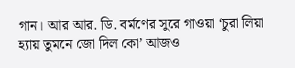গান। আর আর. ডি. বর্মণের সুরে গাওয়া ‘চুরা লিয়া হ্যায় তুমনে জো দিল কো’ আজও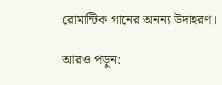রোমান্টিক গানের অনন্য উদাহরণ।

আরও পড়ুন: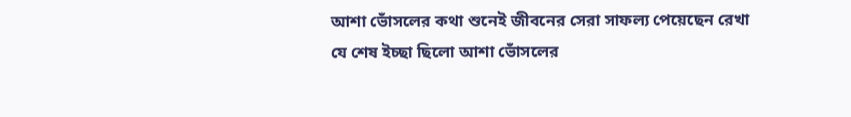আশা ভোঁসলের কথা শুনেই জীবনের সেরা সাফল্য পেয়েছেন রেখা
যে শেষ ইচ্ছা ছিলো আশা ভোঁসলের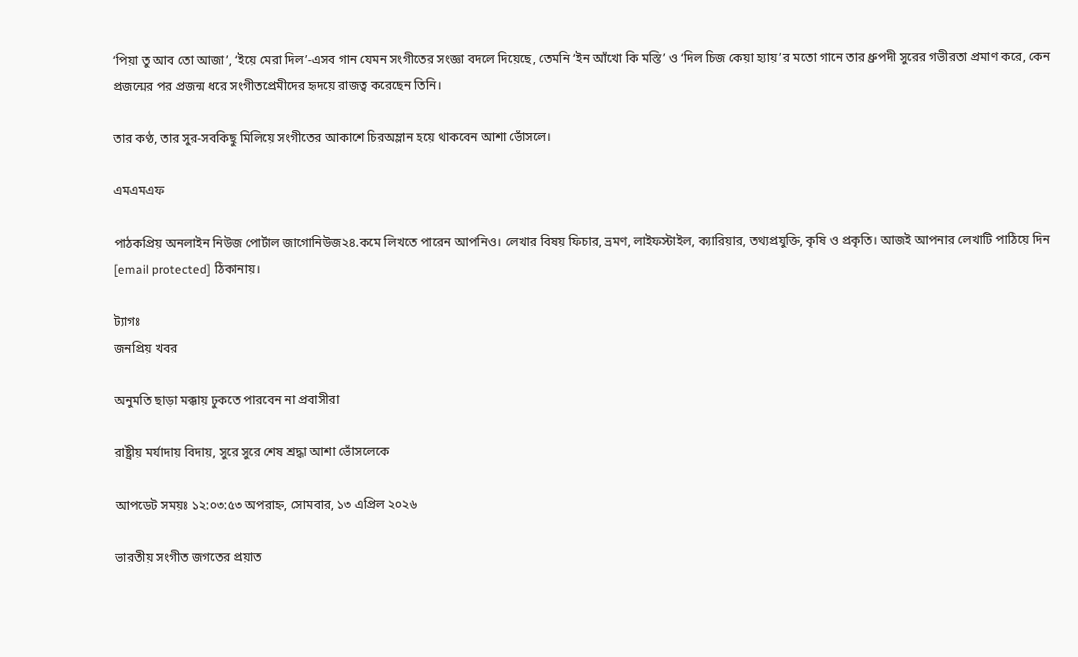‘পিয়া তু আব তো আজা’, ‘ইয়ে মেরা দিল’-এসব গান যেমন সংগীতের সংজ্ঞা বদলে দিয়েছে, তেমনি ‘ইন আঁখো কি মস্তি’ ও ‘দিল চিজ কেয়া হ্যায়’র মতো গানে তার ধ্রুপদী সুরের গভীরতা প্রমাণ করে, কেন প্রজন্মের পর প্রজন্ম ধরে সংগীতপ্রেমীদের হৃদয়ে রাজত্ব করেছেন তিনি।

তার কণ্ঠ, তার সুর-সবকিছু মিলিয়ে সংগীতের আকাশে চিরঅম্লান হয়ে থাকবেন আশা ভোঁসলে।

এমএমএফ

পাঠকপ্রিয় অনলাইন নিউজ পোর্টাল জাগোনিউজ২৪.কমে লিখতে পারেন আপনিও। লেখার বিষয় ফিচার, ভ্রমণ, লাইফস্টাইল, ক্যারিয়ার, তথ্যপ্রযুক্তি, কৃষি ও প্রকৃতি। আজই আপনার লেখাটি পাঠিয়ে দিন [email protected] ঠিকানায়।

ট্যাগঃ
জনপ্রিয় খবর

অনুমতি ছাড়া মক্কায় ঢুকতে পারবেন না প্রবাসীরা

রাষ্ট্রীয় মর্যাদায় বিদায়, সুরে সুরে শেষ শ্রদ্ধা আশা ভোঁসলেকে

আপডেট সময়ঃ ১২:০৩:৫৩ অপরাহ্ন, সোমবার, ১৩ এপ্রিল ২০২৬

ভারতীয় সংগীত জগতের প্রয়াত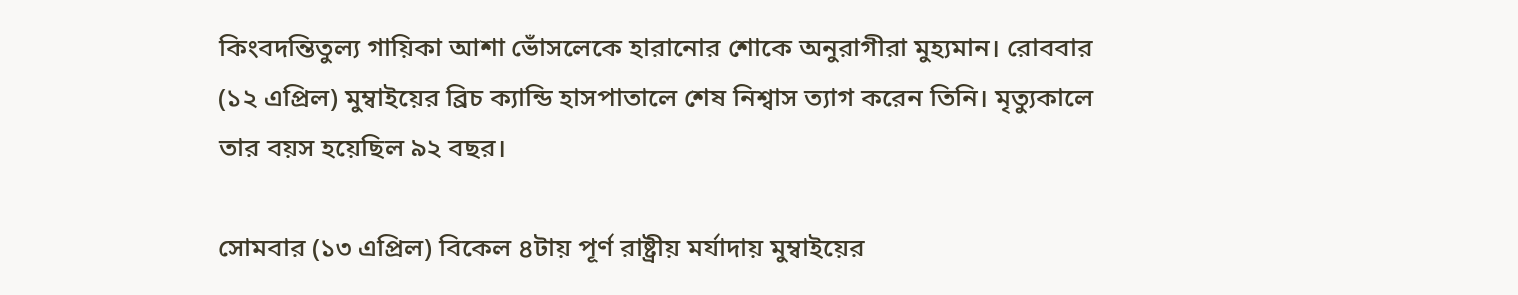কিংবদন্তিতুল্য গায়িকা আশা ভোঁসলেকে হারানোর শোকে অনুরাগীরা মুহ্যমান। রোববার (১২ এপ্রিল) মুম্বাইয়ের ব্রিচ ক্যান্ডি হাসপাতালে শেষ নিশ্বাস ত্যাগ করেন তিনি। মৃত্যুকালে তার বয়স হয়েছিল ৯২ বছর।

সোমবার (১৩ এপ্রিল) বিকেল ৪টায় পূর্ণ রাষ্ট্রীয় মর্যাদায় মুম্বাইয়ের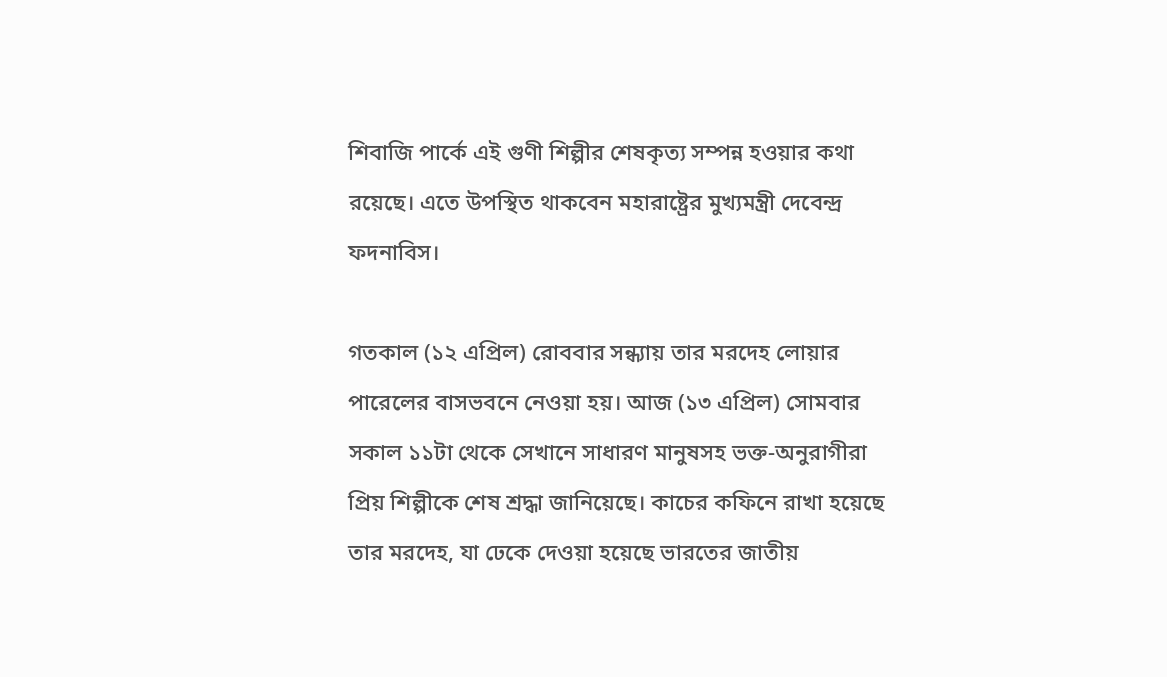শিবাজি পার্কে এই গুণী শিল্পীর শেষকৃত্য সম্পন্ন হওয়ার কথা রয়েছে। এতে উপস্থিত থাকবেন মহারাষ্ট্রের মুখ্যমন্ত্রী দেবেন্দ্র ফদনাবিস।

গতকাল (১২ এপ্রিল) রোববার সন্ধ্যায় তার মরদেহ লোয়ার পারেলের বাসভবনে নেওয়া হয়। আজ (১৩ এপ্রিল) সোমবার সকাল ১১টা থেকে সেখানে সাধারণ মানুষসহ ভক্ত-অনুরাগীরা প্রিয় শিল্পীকে শেষ শ্রদ্ধা জানিয়েছে। কাচের কফিনে রাখা হয়েছে তার মরদেহ, যা ঢেকে দেওয়া হয়েছে ভারতের জাতীয়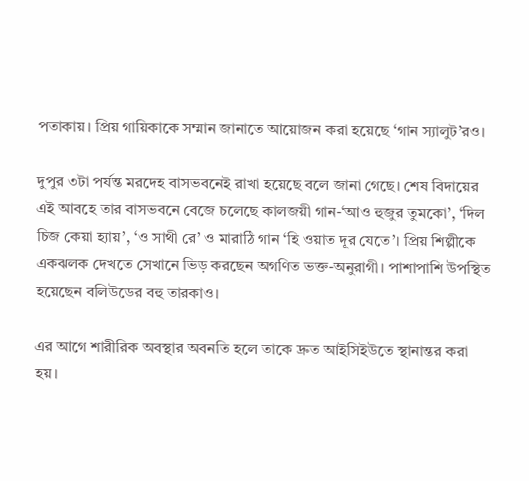পতাকায়। প্রিয় গায়িকাকে সম্মান জানাতে আয়োজন করা হয়েছে ‘গান স্যালুট’রও।

দুপুর ৩টা পর্যন্ত মরদেহ বাসভবনেই রাখা হয়েছে বলে জানা গেছে। শেষ বিদায়ের এই আবহে তার বাসভবনে বেজে চলেছে কালজয়ী গান-‘আও হুজুর তুমকো’, ‘দিল চিজ কেয়া হ্যায়’, ‘ও সাথী রে’ ও মারাঠি গান ‘হি ওয়াত দূর যেতে’। প্রিয় শিল্পীকে একঝলক দেখতে সেখানে ভিড় করছেন অগণিত ভক্ত-অনুরাগী। পাশাপাশি উপস্থিত হয়েছেন বলিউডের বহু তারকাও।

এর আগে শারীরিক অবস্থার অবনতি হলে তাকে দ্রুত আইসিইউতে স্থানান্তর করা হয়।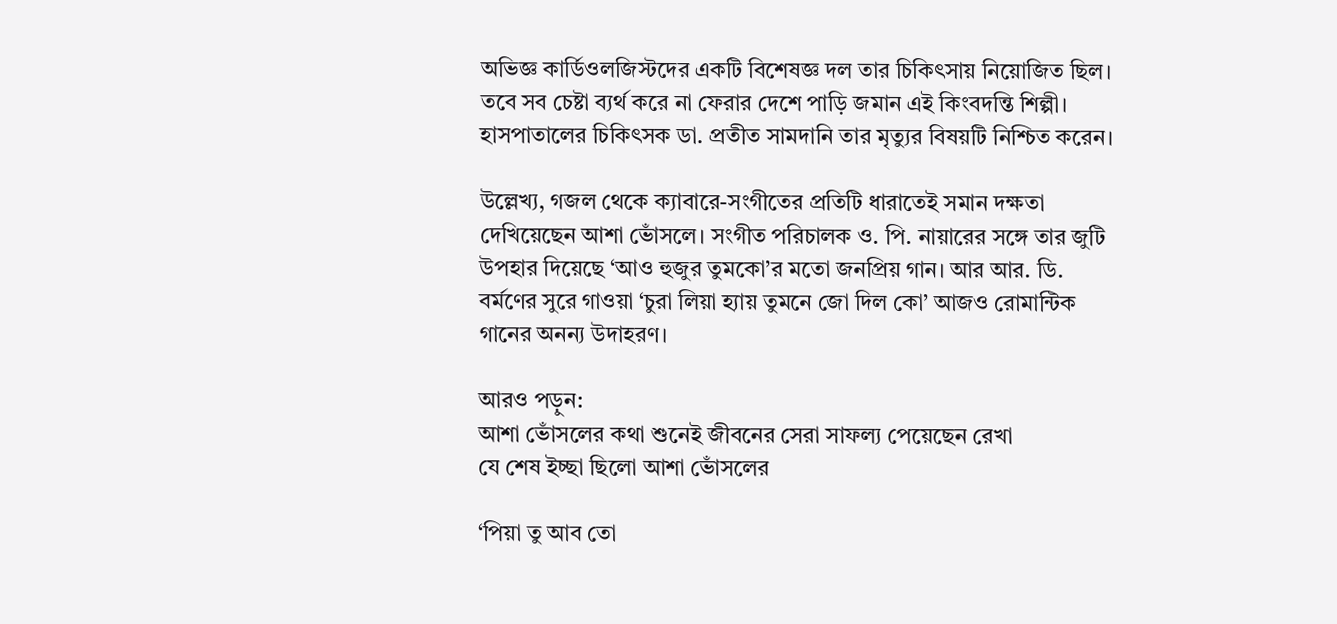অভিজ্ঞ কার্ডিওলজিস্টদের একটি বিশেষজ্ঞ দল তার চিকিৎসায় নিয়োজিত ছিল। তবে সব চেষ্টা ব্যর্থ করে না ফেরার দেশে পাড়ি জমান এই কিংবদন্তি শিল্পী। হাসপাতালের চিকিৎসক ডা. প্রতীত সামদানি তার মৃত্যুর বিষয়টি নিশ্চিত করেন।

উল্লেখ্য, গজল থেকে ক্যাবারে-সংগীতের প্রতিটি ধারাতেই সমান দক্ষতা দেখিয়েছেন আশা ভোঁসলে। সংগীত পরিচালক ও. পি. নায়ারের সঙ্গে তার জুটি উপহার দিয়েছে ‘আও হুজুর তুমকো’র মতো জনপ্রিয় গান। আর আর. ডি. বর্মণের সুরে গাওয়া ‘চুরা লিয়া হ্যায় তুমনে জো দিল কো’ আজও রোমান্টিক গানের অনন্য উদাহরণ।

আরও পড়ুন:
আশা ভোঁসলের কথা শুনেই জীবনের সেরা সাফল্য পেয়েছেন রেখা
যে শেষ ইচ্ছা ছিলো আশা ভোঁসলের

‘পিয়া তু আব তো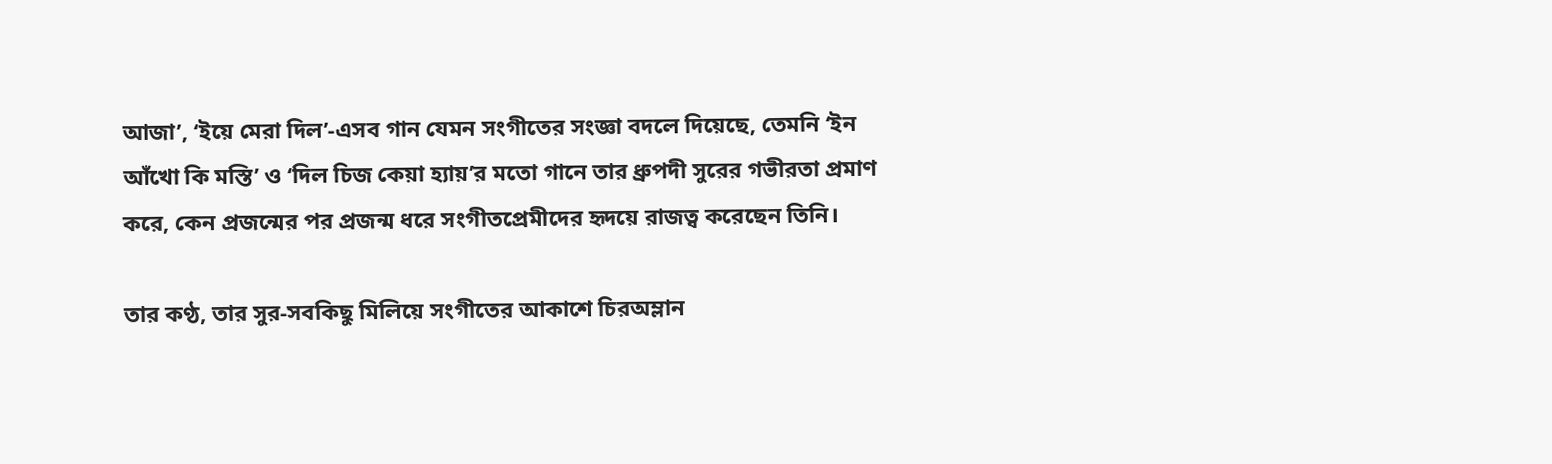আজা’, ‘ইয়ে মেরা দিল’-এসব গান যেমন সংগীতের সংজ্ঞা বদলে দিয়েছে, তেমনি ‘ইন আঁখো কি মস্তি’ ও ‘দিল চিজ কেয়া হ্যায়’র মতো গানে তার ধ্রুপদী সুরের গভীরতা প্রমাণ করে, কেন প্রজন্মের পর প্রজন্ম ধরে সংগীতপ্রেমীদের হৃদয়ে রাজত্ব করেছেন তিনি।

তার কণ্ঠ, তার সুর-সবকিছু মিলিয়ে সংগীতের আকাশে চিরঅম্লান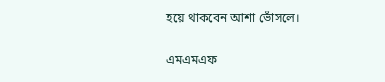হয়ে থাকবেন আশা ভোঁসলে।

এমএমএফ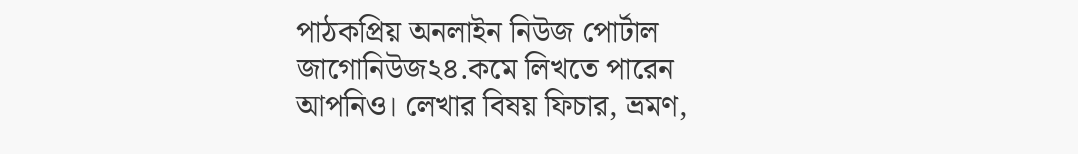পাঠকপ্রিয় অনলাইন নিউজ পোর্টাল জাগোনিউজ২৪.কমে লিখতে পারেন আপনিও। লেখার বিষয় ফিচার, ভ্রমণ,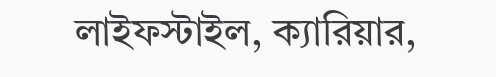লাইফস্টাইল, ক্যারিয়ার,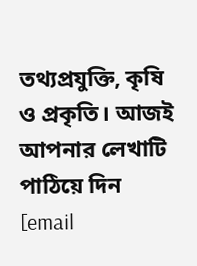তথ্যপ্রযুক্তি, কৃষি ও প্রকৃতি। আজই আপনার লেখাটি পাঠিয়ে দিন [email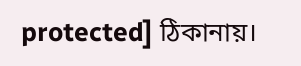protected] ঠিকানায়।